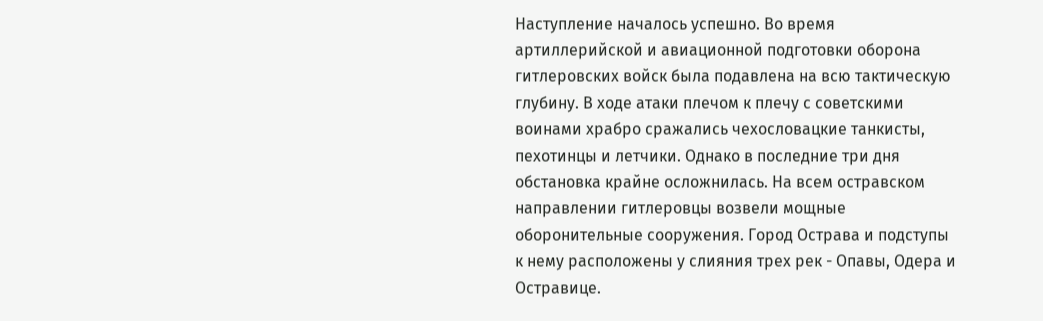Наступление началось успешно. Во время артиллерийской и авиационной подготовки оборона гитлеровских войск была подавлена на всю тактическую глубину. В ходе атаки плечом к плечу с советскими воинами храбро сражались чехословацкие танкисты, пехотинцы и летчики. Однако в последние три дня обстановка крайне осложнилась. На всем остравском направлении гитлеровцы возвели мощные оборонительные сооружения. Город Острава и подступы к нему расположены у слияния трех рек - Опавы, Одера и Остравице.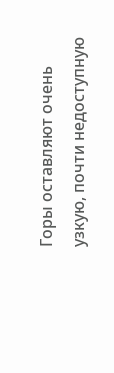Горы оставляют очень узкую, почти недоступную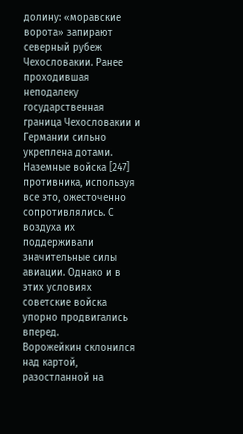долину: «моравские ворота» запирают северный рубеж Чехословакии. Ранее проходившая неподалеку государственная граница Чехословакии и Германии сильно укреплена дотами. Наземные войска [247] противника, используя все это, ожесточенно сопротивлялись. С воздуха их поддерживали значительные силы авиации. Однако и в этих условиях советские войска упорно продвигались вперед.
Ворожейкин склонился над картой, разостланной на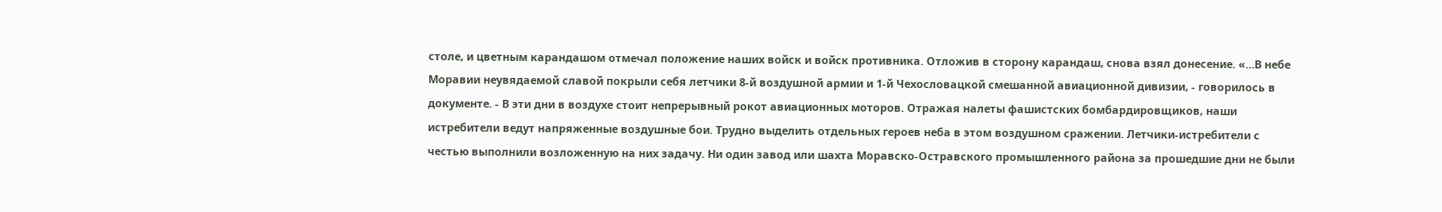столе, и цветным карандашом отмечал положение наших войск и войск противника. Отложив в сторону карандаш, снова взял донесение. «…В небе Моравии неувядаемой славой покрыли себя летчики 8-й воздушной армии и 1-й Чехословацкой смешанной авиационной дивизии, - говорилось в документе. - В эти дни в воздухе стоит непрерывный рокот авиационных моторов. Отражая налеты фашистских бомбардировщиков, наши истребители ведут напряженные воздушные бои. Трудно выделить отдельных героев неба в этом воздушном сражении. Летчики-истребители с честью выполнили возложенную на них задачу. Ни один завод или шахта Моравско-Остравского промышленного района за прошедшие дни не были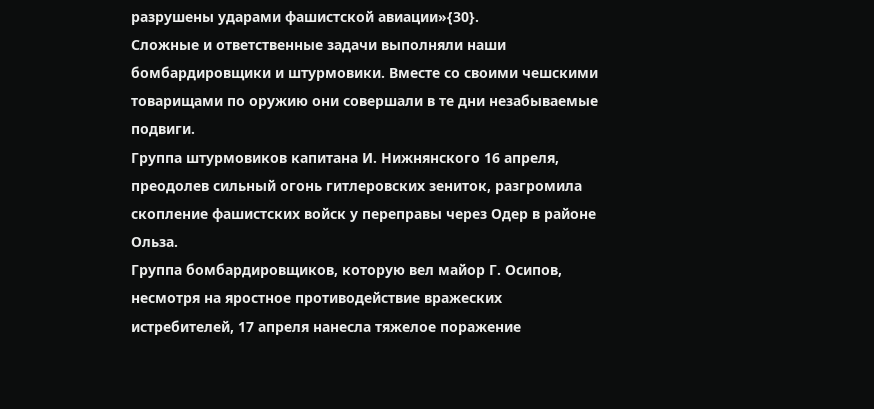разрушены ударами фашистской авиации»{30}.
Сложные и ответственные задачи выполняли наши бомбардировщики и штурмовики. Вместе со своими чешскими товарищами по оружию они совершали в те дни незабываемые подвиги.
Группа штурмовиков капитана И. Нижнянского 16 апреля, преодолев сильный огонь гитлеровских зениток, разгромила скопление фашистских войск у переправы через Одер в районе Ольза.
Группа бомбардировщиков, которую вел майор Г. Осипов, несмотря на яростное противодействие вражеских истребителей, 17 апреля нанесла тяжелое поражение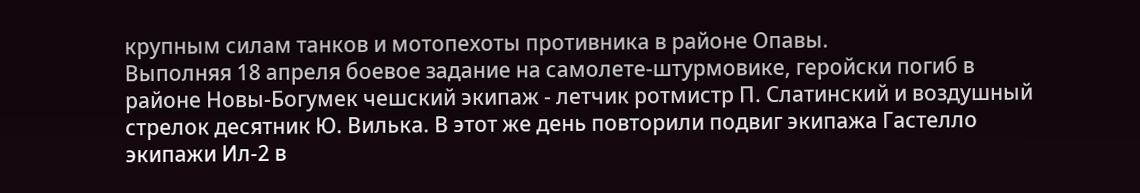крупным силам танков и мотопехоты противника в районе Опавы.
Выполняя 18 апреля боевое задание на самолете-штурмовике, геройски погиб в районе Новы-Богумек чешский экипаж - летчик ротмистр П. Слатинский и воздушный стрелок десятник Ю. Вилька. В этот же день повторили подвиг экипажа Гастелло экипажи Ил-2 в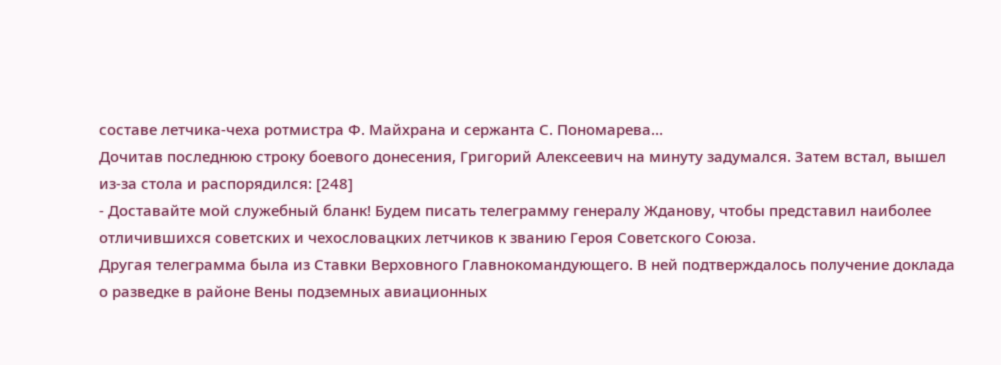составе летчика-чеха ротмистра Ф. Майхрана и сержанта С. Пономарева…
Дочитав последнюю строку боевого донесения, Григорий Алексеевич на минуту задумался. Затем встал, вышел из-за стола и распорядился: [248]
- Доставайте мой служебный бланк! Будем писать телеграмму генералу Жданову, чтобы представил наиболее отличившихся советских и чехословацких летчиков к званию Героя Советского Союза.
Другая телеграмма была из Ставки Верховного Главнокомандующего. В ней подтверждалось получение доклада о разведке в районе Вены подземных авиационных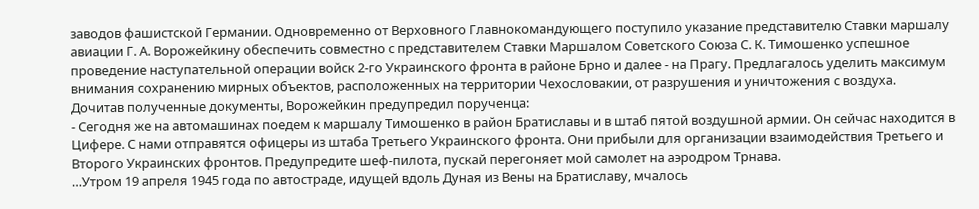заводов фашистской Германии. Одновременно от Верховного Главнокомандующего поступило указание представителю Ставки маршалу авиации Г. А. Ворожейкину обеспечить совместно с представителем Ставки Маршалом Советского Союза С. К. Тимошенко успешное проведение наступательной операции войск 2-го Украинского фронта в районе Брно и далее - на Прагу. Предлагалось уделить максимум внимания сохранению мирных объектов, расположенных на территории Чехословакии, от разрушения и уничтожения с воздуха.
Дочитав полученные документы, Ворожейкин предупредил порученца:
- Сегодня же на автомашинах поедем к маршалу Тимошенко в район Братиславы и в штаб пятой воздушной армии. Он сейчас находится в Цифере. С нами отправятся офицеры из штаба Третьего Украинского фронта. Они прибыли для организации взаимодействия Третьего и Второго Украинских фронтов. Предупредите шеф-пилота, пускай перегоняет мой самолет на аэродром Трнава.
…Утром 19 апреля 1945 года по автостраде, идущей вдоль Дуная из Вены на Братиславу, мчалось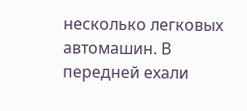несколько легковых автомашин. В передней ехали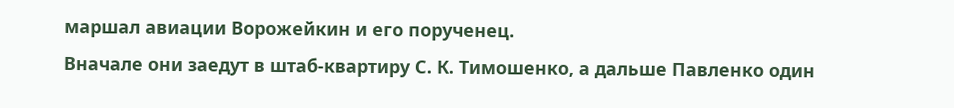маршал авиации Ворожейкин и его порученец.
Вначале они заедут в штаб-квартиру С. К. Тимошенко, а дальше Павленко один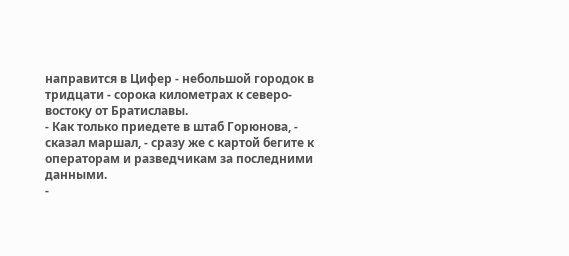направится в Цифер - небольшой городок в тридцати - сорока километрах к северо-востоку от Братиславы.
- Как только приедете в штаб Горюнова, - сказал маршал, - сразу же с картой бегите к операторам и разведчикам за последними данными.
-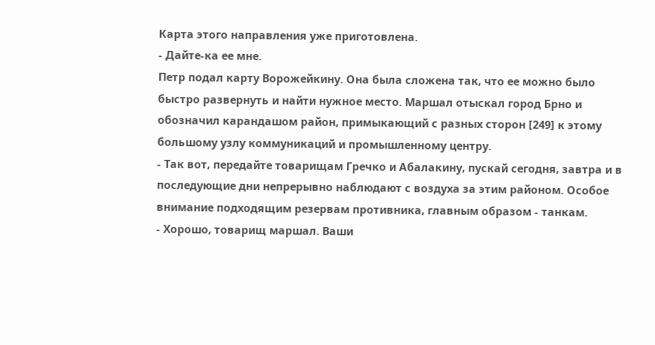Карта этого направления уже приготовлена.
- Дайте-ка ее мне.
Петр подал карту Ворожейкину. Она была сложена так, что ее можно было быстро развернуть и найти нужное место. Маршал отыскал город Брно и обозначил карандашом район, примыкающий с разных сторон [249] к этому большому узлу коммуникаций и промышленному центру.
- Так вот, передайте товарищам Гречко и Абалакину, пускай сегодня, завтра и в последующие дни непрерывно наблюдают с воздуха за этим районом. Особое внимание подходящим резервам противника, главным образом - танкам.
- Хорошо, товарищ маршал. Ваши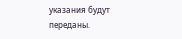указания будут переданы.